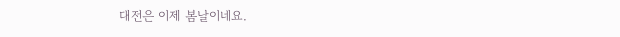대전은 이제 봄날이네요.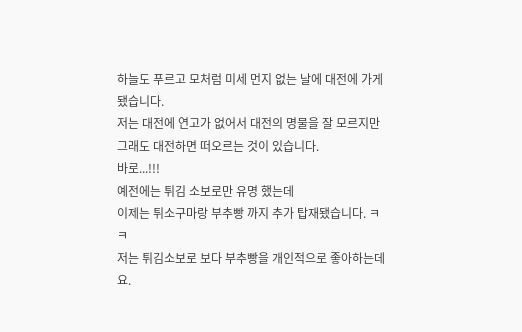하늘도 푸르고 모처럼 미세 먼지 없는 날에 대전에 가게 됐습니다.
저는 대전에 연고가 없어서 대전의 명물을 잘 모르지만
그래도 대전하면 떠오르는 것이 있습니다.
바로...!!!
예전에는 튀김 소보로만 유명 했는데
이제는 튀소구마랑 부추빵 까지 추가 탑재됐습니다. ㅋㅋ
저는 튀김소보로 보다 부추빵을 개인적으로 좋아하는데요.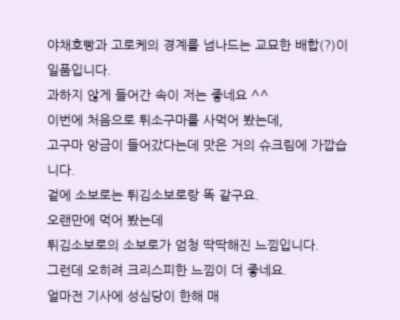야채호빵과 고로케의 경계를 넘나드는 교묘한 배합(?)이 일품입니다.
과하지 않게 들어간 속이 저는 좋네요 ^^
이번에 처음으로 튀소구마를 사먹어 봤는데,
고구마 앙금이 들어갔다는데 맛은 거의 슈크림에 가깝습니다.
겉에 소보로는 튀김소보로랑 똑 같구요.
오랜만에 먹어 봤는데
튀김소보로의 소보로가 엄청 딱딱해진 느낌입니다.
그런데 오히려 크리스피한 느낌이 더 좋네요.
얼마전 기사에 성심당이 한해 매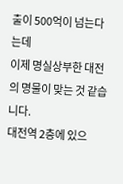출이 500억이 넘는다는데
이제 명실상부한 대전의 명물이 맞는 것 같습니다.
대전역 2층에 있으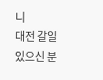니
대전 갈일 있으신 분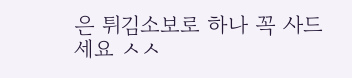은 튀김소보로 하나 꼭 사드세요 ㅅㅅ